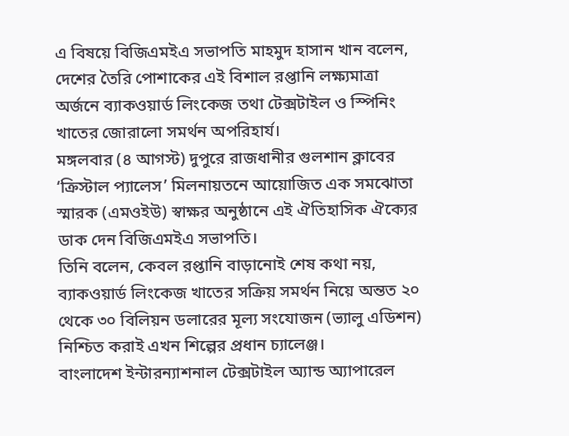এ বিষয়ে বিজিএমইএ সভাপতি মাহমুদ হাসান খান বলেন, দেশের তৈরি পোশাকের এই বিশাল রপ্তানি লক্ষ্যমাত্রা অর্জনে ব্যাকওয়ার্ড লিংকেজ তথা টেক্সটাইল ও স্পিনিং খাতের জোরালো সমর্থন অপরিহার্য।
মঙ্গলবার (৪ আগস্ট) দুপুরে রাজধানীর গুলশান ক্লাবের ‘ক্রিস্টাল প্যালেস’ মিলনায়তনে আয়োজিত এক সমঝোতা স্মারক (এমওইউ) স্বাক্ষর অনুষ্ঠানে এই ঐতিহাসিক ঐক্যের ডাক দেন বিজিএমইএ সভাপতি।
তিনি বলেন, কেবল রপ্তানি বাড়ানোই শেষ কথা নয়, ব্যাকওয়ার্ড লিংকেজ খাতের সক্রিয় সমর্থন নিয়ে অন্তত ২০ থেকে ৩০ বিলিয়ন ডলারের মূল্য সংযোজন (ভ্যালু এডিশন) নিশ্চিত করাই এখন শিল্পের প্রধান চ্যালেঞ্জ।
বাংলাদেশ ইন্টারন্যাশনাল টেক্সটাইল অ্যান্ড অ্যাপারেল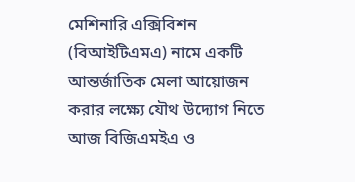মেশিনারি এক্সিবিশন (বিআইটিএমএ) নামে একটি আন্তর্জাতিক মেলা আয়োজন করার লক্ষ্যে যৌথ উদ্যোগ নিতে আজ বিজিএমইএ ও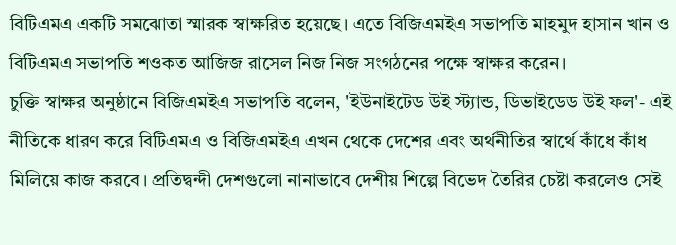বিটিএমএ একটি সমঝোতা স্মারক স্বাক্ষরিত হয়েছে। এতে বিজিএমইএ সভাপতি মাহমুদ হাসান খান ও বিটিএমএ সভাপতি শওকত আজিজ রাসেল নিজ নিজ সংগঠনের পক্ষে স্বাক্ষর করেন।
চুক্তি স্বাক্ষর অনুষ্ঠানে বিজিএমইএ সভাপতি বলেন, 'ইউনাইটেড উই স্ট্যান্ড, ডিভাইডেড উই ফল'- এই নীতিকে ধারণ করে বিটিএমএ ও বিজিএমইএ এখন থেকে দেশের এবং অর্থনীতির স্বার্থে কাঁধে কাঁধ মিলিয়ে কাজ করবে। প্রতিদ্বন্দী দেশগুলো নানাভাবে দেশীয় শিল্পে বিভেদ তৈরির চেষ্টা করলেও সেই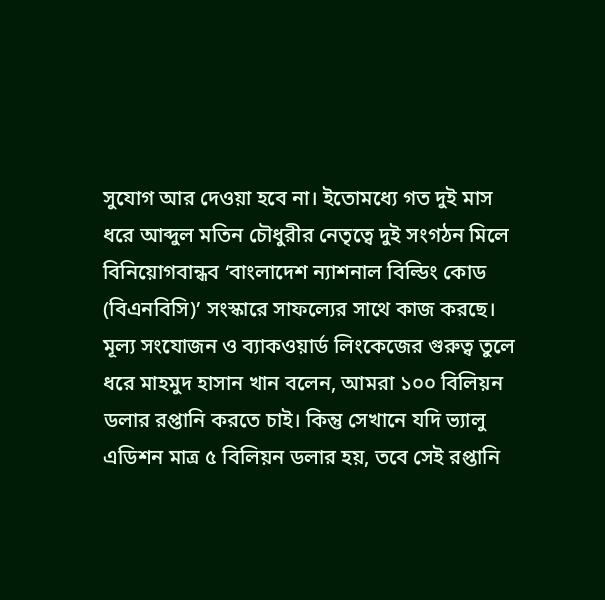সুযোগ আর দেওয়া হবে না। ইতোমধ্যে গত দুই মাস ধরে আব্দুল মতিন চৌধুরীর নেতৃত্বে দুই সংগঠন মিলে বিনিয়োগবান্ধব ‘বাংলাদেশ ন্যাশনাল বিল্ডিং কোড (বিএনবিসি)’ সংস্কারে সাফল্যের সাথে কাজ করছে।
মূল্য সংযোজন ও ব্যাকওয়ার্ড লিংকেজের গুরুত্ব তুলে ধরে মাহমুদ হাসান খান বলেন, আমরা ১০০ বিলিয়ন ডলার রপ্তানি করতে চাই। কিন্তু সেখানে যদি ভ্যালু এডিশন মাত্র ৫ বিলিয়ন ডলার হয়, তবে সেই রপ্তানি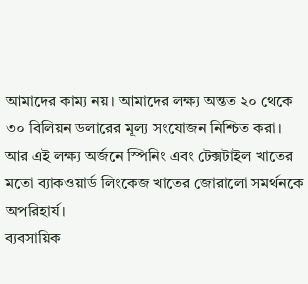আমাদের কাম্য নয়। আমাদের লক্ষ্য অন্তত ২০ থেকে ৩০ বিলিয়ন ডলারের মূল্য সংযোজন নিশ্চিত করা। আর এই লক্ষ্য অর্জনে স্পিনিং এবং টেক্সটাইল খাতের মতো ব্যাকওয়ার্ড লিংকেজ খাতের জোরালো সমর্থনকে অপরিহার্য।
ব্যবসায়িক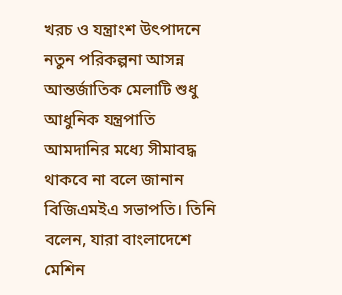খরচ ও যন্ত্রাংশ উৎপাদনে নতুন পরিকল্পনা আসন্ন আন্তর্জাতিক মেলাটি শুধু আধুনিক যন্ত্রপাতি আমদানির মধ্যে সীমাবদ্ধ থাকবে না বলে জানান বিজিএমইএ সভাপতি। তিনি বলেন, যারা বাংলাদেশে মেশিন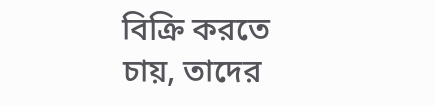বিক্রি করতে চায়, তাদের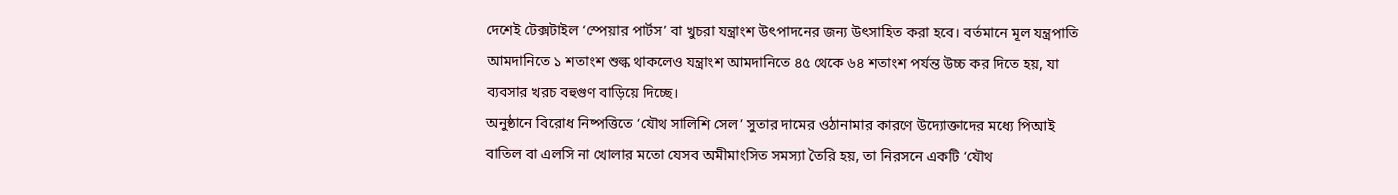দেশেই টেক্সটাইল ‘স্পেয়ার পার্টস’ বা খুচরা যন্ত্রাংশ উৎপাদনের জন্য উৎসাহিত করা হবে। বর্তমানে মূল যন্ত্রপাতি আমদানিতে ১ শতাংশ শুল্ক থাকলেও যন্ত্রাংশ আমদানিতে ৪৫ থেকে ৬৪ শতাংশ পর্যন্ত উচ্চ কর দিতে হয়, যা ব্যবসার খরচ বহুগুণ বাড়িয়ে দিচ্ছে।
অনুষ্ঠানে বিরোধ নিষ্পত্তিতে ‘যৌথ সালিশি সেল’ সুতার দামের ওঠানামার কারণে উদ্যোক্তাদের মধ্যে পিআই বাতিল বা এলসি না খোলার মতো যেসব অমীমাংসিত সমস্যা তৈরি হয়, তা নিরসনে একটি ‘যৌথ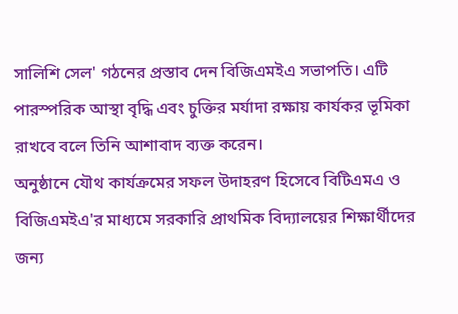সালিশি সেল' গঠনের প্রস্তাব দেন বিজিএমইএ সভাপতি। এটি পারস্পরিক আস্থা বৃদ্ধি এবং চুক্তির মর্যাদা রক্ষায় কার্যকর ভূমিকা রাখবে বলে তিনি আশাবাদ ব্যক্ত করেন।
অনুষ্ঠানে যৌথ কার্যক্রমের সফল উদাহরণ হিসেবে বিটিএমএ ও বিজিএমইএ'র মাধ্যমে সরকারি প্রাথমিক বিদ্যালয়ের শিক্ষার্থীদের জন্য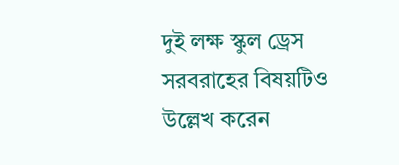দুই লক্ষ স্কুল ড্রেস সরবরাহের বিষয়টিও উল্লেখ করেন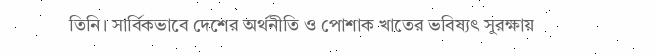তিনি। সার্বিকভাবে দেশের অর্থনীতি ও পোশাক খাতের ভবিষ্যৎ সুরক্ষায়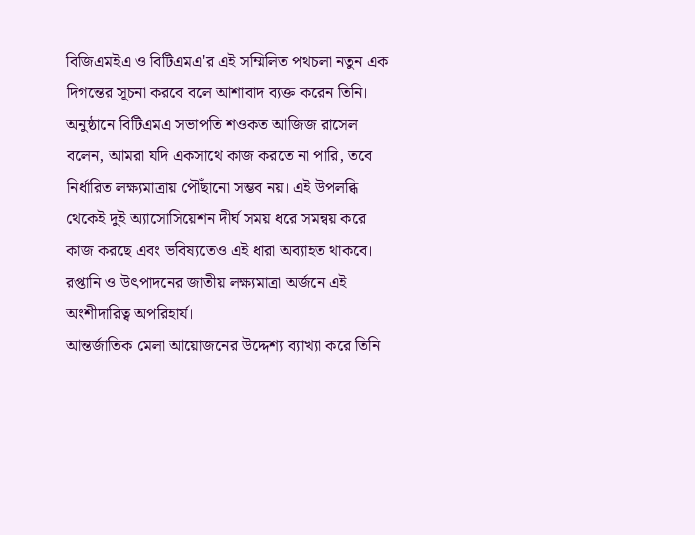বিজিএমইএ ও বিটিএমএ'র এই সম্মিলিত পথচলা নতুন এক দিগন্তের সূচনা করবে বলে আশাবাদ ব্যক্ত করেন তিনি।
অনুষ্ঠানে বিটিএমএ সভাপতি শওকত আজিজ রাসেল বলেন, আমরা যদি একসাথে কাজ করতে না পারি, তবে নির্ধারিত লক্ষ্যমাত্রায় পৌঁছানো সম্ভব নয়। এই উপলব্ধি থেকেই দুই অ্যাসোসিয়েশন দীর্ঘ সময় ধরে সমন্বয় করে কাজ করছে এবং ভবিষ্যতেও এই ধারা অব্যাহত থাকবে। রপ্তানি ও উৎপাদনের জাতীয় লক্ষ্যমাত্রা অর্জনে এই অংশীদারিত্ব অপরিহার্য।
আন্তর্জাতিক মেলা আয়োজনের উদ্দেশ্য ব্যাখ্যা করে তিনি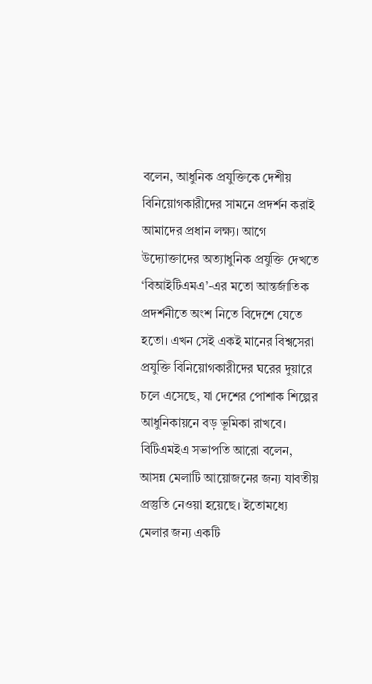বলেন, আধুনিক প্রযুক্তিকে দেশীয় বিনিয়োগকারীদের সামনে প্রদর্শন করাই আমাদের প্রধান লক্ষ্য। আগে উদ্যোক্তাদের অত্যাধুনিক প্রযুক্তি দেখতে ‘বিআইটিএমএ’-এর মতো আন্তর্জাতিক প্রদর্শনীতে অংশ নিতে বিদেশে যেতে হতো। এখন সেই একই মানের বিশ্বসেরা প্রযুক্তি বিনিয়োগকারীদের ঘরের দুয়ারে চলে এসেছে, যা দেশের পোশাক শিল্পের আধুনিকায়নে বড় ভূমিকা রাখবে।
বিটিএমইএ সভাপতি আরো বলেন, আসন্ন মেলাটি আয়োজনের জন্য যাবতীয় প্রস্তুতি নেওয়া হয়েছে। ইতোমধ্যে মেলার জন্য একটি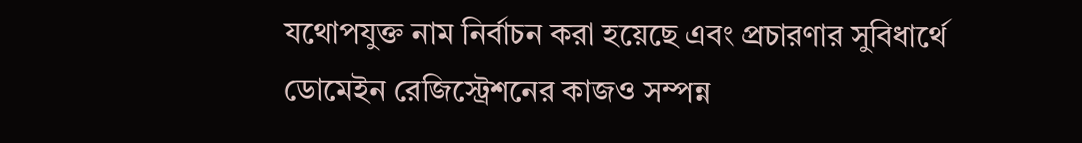যথোপযুক্ত নাম নির্বাচন করা হয়েছে এবং প্রচারণার সুবিধার্থে ডোমেইন রেজিস্ট্রেশনের কাজও সম্পন্ন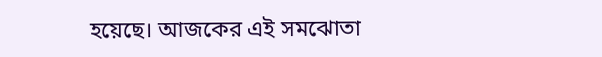হয়েছে। আজকের এই সমঝোতা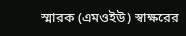স্মারক (এমওইউ) স্বাক্ষরের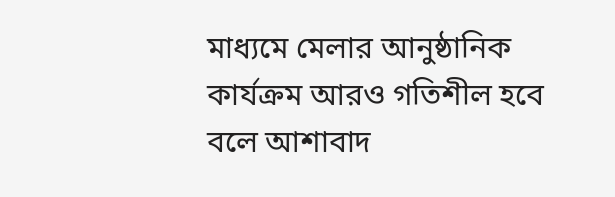মাধ্যমে মেলার আনুষ্ঠানিক কার্যক্রম আরও গতিশীল হবে বলে আশাবাদ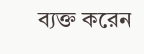ব্যক্ত করেন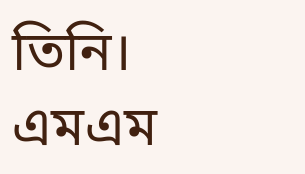তিনি।
এমএম